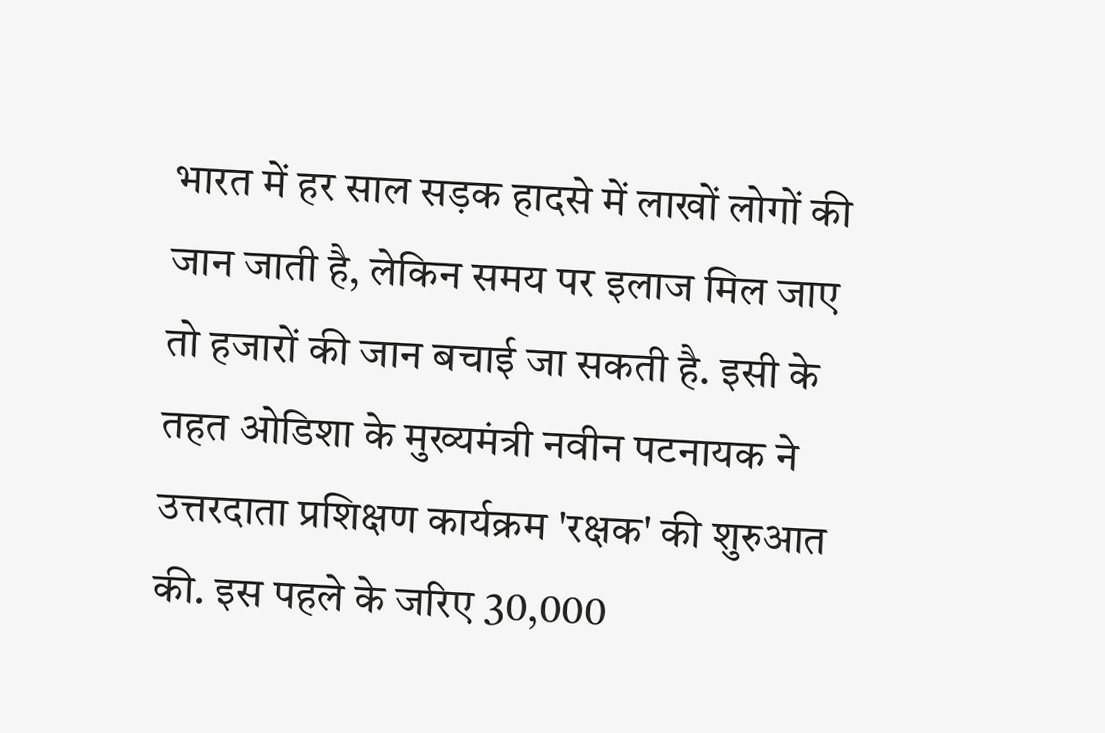भारत में हर साल सड़क हादसे में लाखों लोगों की जान जाती है, लेकिन समय पर इलाज मिल जाए तो हजारों की जान बचाई जा सकती है. इसी के तहत ओडिशा के मुख्यमंत्री नवीन पटनायक ने उत्तरदाता प्रशिक्षण कार्यक्रम 'रक्षक' की शुरुआत की. इस पहले के जरिए 30,000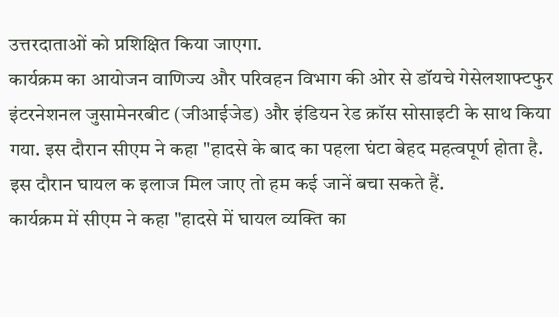उत्तरदाताओं को प्रशिक्षित किया जाएगा.
कार्यक्रम का आयोजन वाणिज्य और परिवहन विभाग की ओर से डॉयचे गेसेलशाफ्टफुर इंटरनेशनल जुसामेनरबीट (जीआईजेड) और इंडियन रेड क्रॉस सोसाइटी के साथ किया गया. इस दौरान सीएम ने कहा "हादसे के बाद का पहला घंटा बेहद महत्वपूर्ण होता है. इस दौरान घायल क इलाज मिल जाए तो हम कई जानें बचा सकते हैं.
कार्यक्रम में सीएम ने कहा "हादसे में घायल व्यक्ति का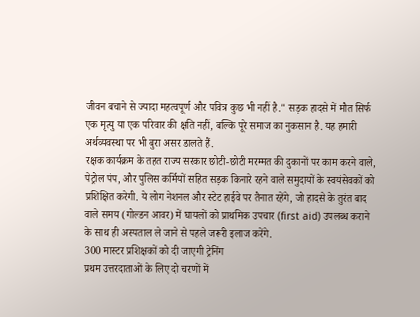जीवन बचाने से ज्यादा महत्वपूर्ण और पवित्र कुछ भी नहीं है." सड़क हादसे में मौत सिर्फ एक मृत्यु या एक परिवार की क्षति नहीं, बल्कि पूरे समाज का नुकसान है. यह हमारी अर्थव्यवस्था पर भी बुरा असर डालते हैं.
रक्षक कार्यक्रम के तहत राज्य सरकार छोटी-छोटी मरम्मत की दुकानों पर काम करने वाले, पेट्रोल पंप, और पुलिस कर्मियों सहित सड़क किनारे रहने वाले समुदायों के स्वयंसेवकों को प्रशिक्षित करेगी. ये लोग नेशनल और स्टेट हाईवे पर तैनात रहेंगे, जो हादसे के तुरंत बाद वाले समय (गोल्डन आवर) में घायलों को प्राथमिक उपचार (first aid) उपलब्ध कराने के साथ ही अस्पताल ले जाने से पहले जरूरी इलाज करेंगे.
300 मास्टर प्रशिक्षकों को दी जाएगी ट्रेनिंग
प्रथम उत्तरदाताओं के लिए दो चरणों में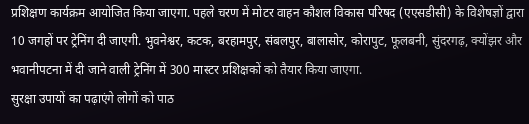प्रशिक्षण कार्यक्रम आयोजित किया जाएगा. पहले चरण में मोटर वाहन कौशल विकास परिषद (एएसडीसी) के विशेषज्ञों द्वारा 10 जगहों पर ट्रेनिंग दी जाएगी. भुवनेश्वर, कटक, बरहामपुर, संबलपुर, बालासोर, कोरापुट, फूलबनी, सुंदरगढ़, क्योंझर और भवानीपटना में दी जाने वाली ट्रेनिंग में 300 मास्टर प्रशिक्षकों को तैयार किया जाएगा.
सुरक्षा उपायों का पढ़ाएंगे लोगों को पाठ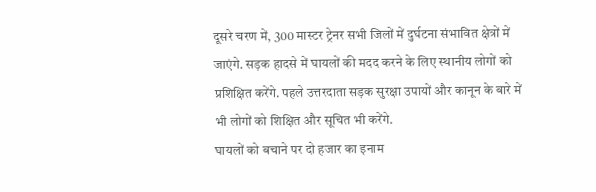दूसरे चरण में, 300 मास्टर ट्रेनर सभी जिलों में दुर्घटना संभावित क्षेत्रों में जाएंगे. सड़क हादसे में घायलों की मदद करने के लिए स्थानीय लोगों को प्रशिक्षित करेंगे. पहले उत्तरदाता सड़क सुरक्षा उपायों और कानून के बारे में भी लोगों को शिक्षित और सूचित भी करेंगे.
घायलों को बचाने पर दो हजार का इनाम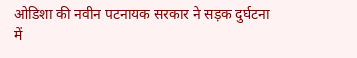ओडिशा की नवीन पटनायक सरकार ने सड़क दुर्घटना में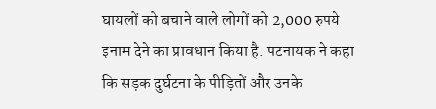घायलों को बचाने वाले लोगों को 2,000 रुपये इनाम देने का प्रावधान किया है. पटनायक ने कहा कि सड़क दुर्घटना के पीड़ितों और उनके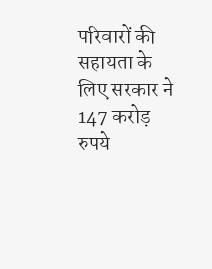परिवारों की सहायता के लिए सरकार ने 147 करोड़ रुपये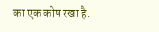का एक कोष रखा है.